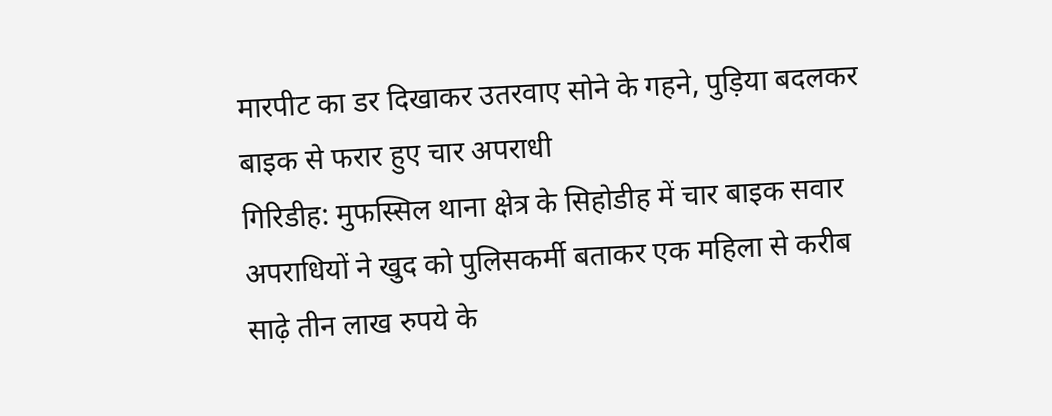मारपीट का डर दिखाकर उतरवाए सोने के गहने, पुड़िया बदलकर बाइक से फरार हुए चार अपराधी
गिरिडीह: मुफस्सिल थाना क्षेत्र के सिहोडीह में चार बाइक सवार अपराधियों ने खुद को पुलिसकर्मी बताकर एक महिला से करीब साढ़े तीन लाख रुपये के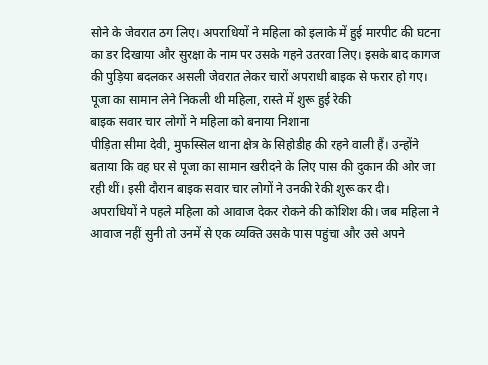सोने के जेवरात ठग लिए। अपराधियों ने महिला को इलाके में हुई मारपीट की घटना का डर दिखाया और सुरक्षा के नाम पर उसके गहने उतरवा लिए। इसके बाद कागज की पुड़िया बदलकर असली जेवरात लेकर चारों अपराधी बाइक से फरार हो गए।
पूजा का सामान लेने निकली थी महिला, रास्ते में शुरू हुई रेकी
बाइक सवार चार लोगों ने महिला को बनाया निशाना
पीड़िता सीमा देवी, मुफस्सिल थाना क्षेत्र के सिहोडीह की रहने वाली हैं। उन्होंने बताया कि वह घर से पूजा का सामान खरीदने के लिए पास की दुकान की ओर जा रही थीं। इसी दौरान बाइक सवार चार लोगों ने उनकी रेकी शुरू कर दी।
अपराधियों ने पहले महिला को आवाज देकर रोकने की कोशिश की। जब महिला ने आवाज नहीं सुनी तो उनमें से एक व्यक्ति उसके पास पहुंचा और उसे अपने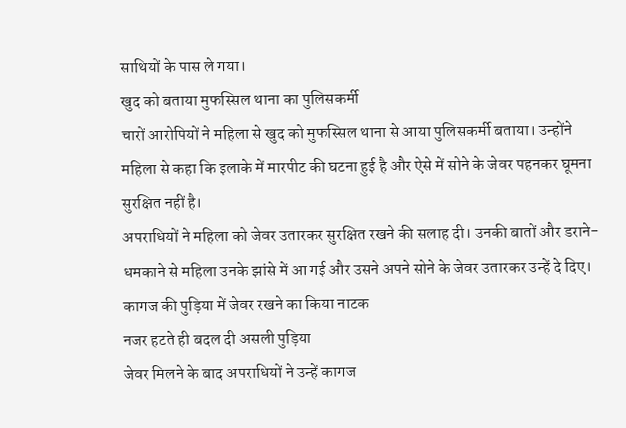साथियों के पास ले गया।
खुद को बताया मुफस्सिल थाना का पुलिसकर्मी
चारों आरोपियों ने महिला से खुद को मुफस्सिल थाना से आया पुलिसकर्मी बताया। उन्होंने महिला से कहा कि इलाके में मारपीट की घटना हुई है और ऐसे में सोने के जेवर पहनकर घूमना सुरक्षित नहीं है।
अपराधियों ने महिला को जेवर उतारकर सुरक्षित रखने की सलाह दी। उनकी बातों और डराने-धमकाने से महिला उनके झांसे में आ गई और उसने अपने सोने के जेवर उतारकर उन्हें दे दिए।
कागज की पुड़िया में जेवर रखने का किया नाटक
नजर हटते ही बदल दी असली पुड़िया
जेवर मिलने के बाद अपराधियों ने उन्हें कागज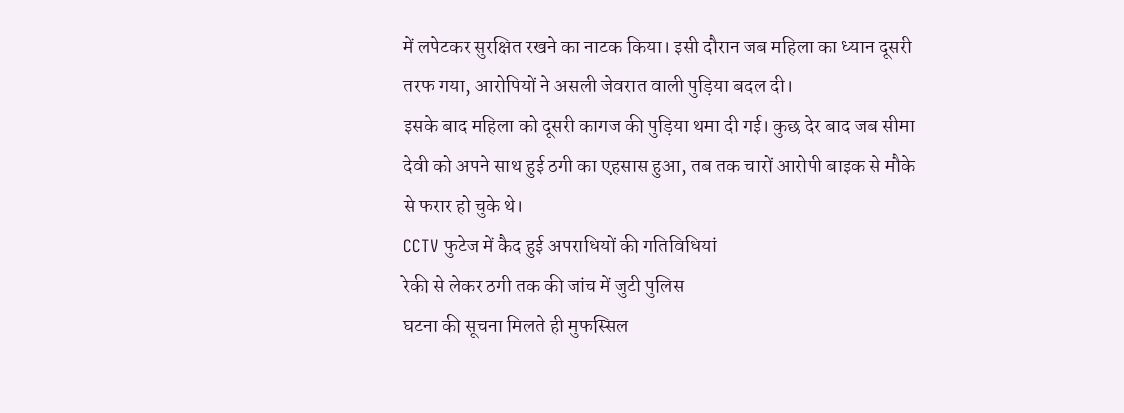में लपेटकर सुरक्षित रखने का नाटक किया। इसी दौरान जब महिला का ध्यान दूसरी तरफ गया, आरोपियों ने असली जेवरात वाली पुड़िया बदल दी।
इसके बाद महिला को दूसरी कागज की पुड़िया थमा दी गई। कुछ देर बाद जब सीमा देवी को अपने साथ हुई ठगी का एहसास हुआ, तब तक चारों आरोपी बाइक से मौके से फरार हो चुके थे।
CCTV फुटेज में कैद हुई अपराधियों की गतिविधियां
रेकी से लेकर ठगी तक की जांच में जुटी पुलिस
घटना की सूचना मिलते ही मुफस्सिल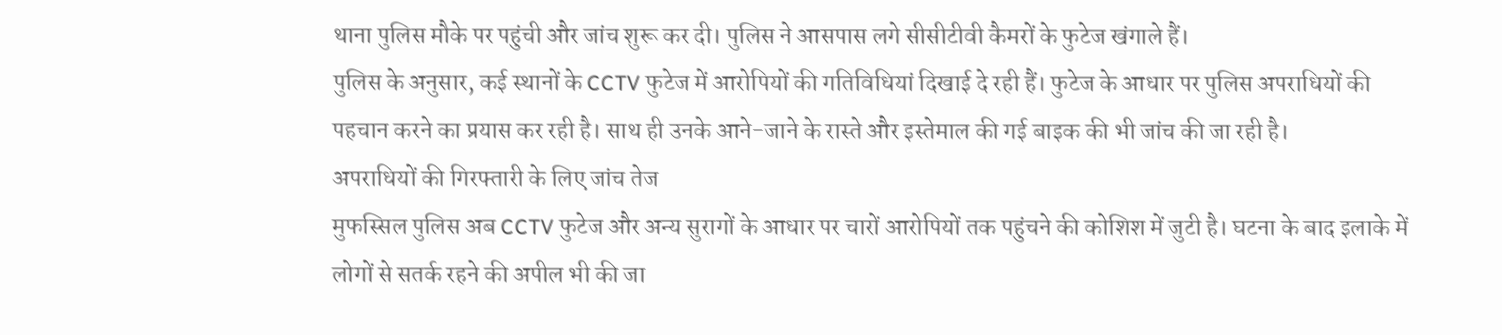थाना पुलिस मौके पर पहुंची और जांच शुरू कर दी। पुलिस ने आसपास लगे सीसीटीवी कैमरों के फुटेज खंगाले हैं।
पुलिस के अनुसार, कई स्थानों के CCTV फुटेज में आरोपियों की गतिविधियां दिखाई दे रही हैं। फुटेज के आधार पर पुलिस अपराधियों की पहचान करने का प्रयास कर रही है। साथ ही उनके आने-जाने के रास्ते और इस्तेमाल की गई बाइक की भी जांच की जा रही है।
अपराधियों की गिरफ्तारी के लिए जांच तेज
मुफस्सिल पुलिस अब CCTV फुटेज और अन्य सुरागों के आधार पर चारों आरोपियों तक पहुंचने की कोशिश में जुटी है। घटना के बाद इलाके में लोगों से सतर्क रहने की अपील भी की जा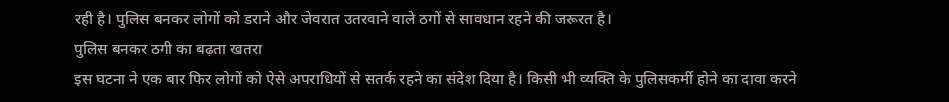रही है। पुलिस बनकर लोगों को डराने और जेवरात उतरवाने वाले ठगों से सावधान रहने की जरूरत है।
पुलिस बनकर ठगी का बढ़ता खतरा
इस घटना ने एक बार फिर लोगों को ऐसे अपराधियों से सतर्क रहने का संदेश दिया है। किसी भी व्यक्ति के पुलिसकर्मी होने का दावा करने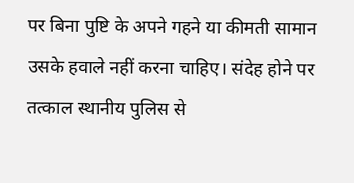पर बिना पुष्टि के अपने गहने या कीमती सामान उसके हवाले नहीं करना चाहिए। संदेह होने पर तत्काल स्थानीय पुलिस से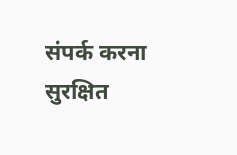संपर्क करना सुरक्षित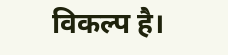विकल्प है।